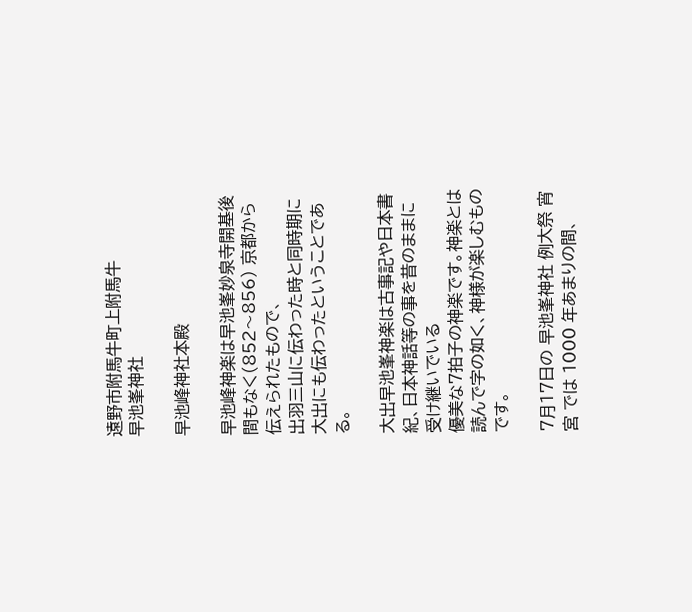遠野市附馬牛町上附馬牛
早池峯神社

早池峰神社本殿

早池峰神楽は早池峯妙泉寺開基後間もなく(852〜856) 京都から伝えられたもので、
出羽三山に伝わった時と同時期に大出にも伝わったということである。

大出早池峯神楽は古事記や日本書紀、日本神話等の事を昔のままに受け継いでいる
優美な7拍子の神楽です。神楽とは読んで字の如く、神様が楽しむものです。

7月17日の 早池峯神社 例大祭 宵宮 では 1000 年あまりの間、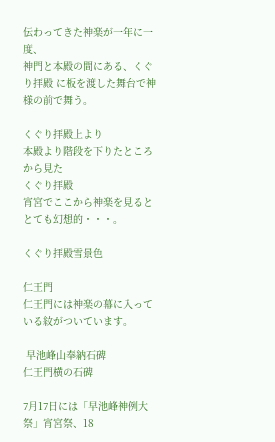伝わってきた神楽が一年に一度、
神門と本殿の間にある、くぐり拝殿 に板を渡した舞台で神様の前で舞う。

くぐり拝殿上より
本殿より階段を下りたところから見た
くぐり拝殿
宵宮でここから神楽を見ると
とても幻想的・・・。

くぐり拝殿雪景色

仁王門
仁王門には神楽の幕に入っている紋がついています。

 早池峰山奉納石碑
仁王門横の石碑

7月17日には「早池峰神例大祭」宵宮祭、18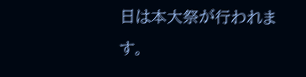日は本大祭が行われます。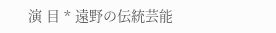演 目 * 遠野の伝統芸能